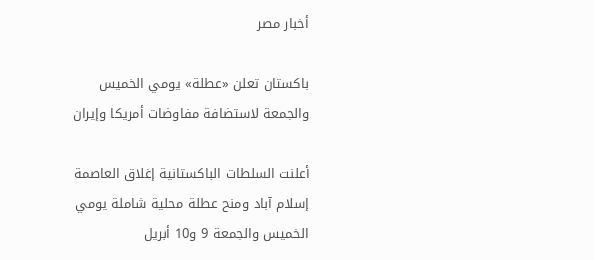أخبار مصر

باكستان تعلن «عطلة» يومي الخميس والجمعة لاستضافة مفاوضات أمريكا وإيران

أعلنت السلطات الباكستانية إغلاق العاصمة إسلام آباد ومنح عطلة محلية شاملة يومي الخميس والجمعة 9 و10 أبريل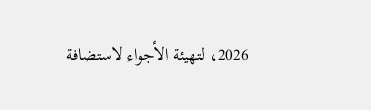2026، لتهيئة الأجواء لاستضافة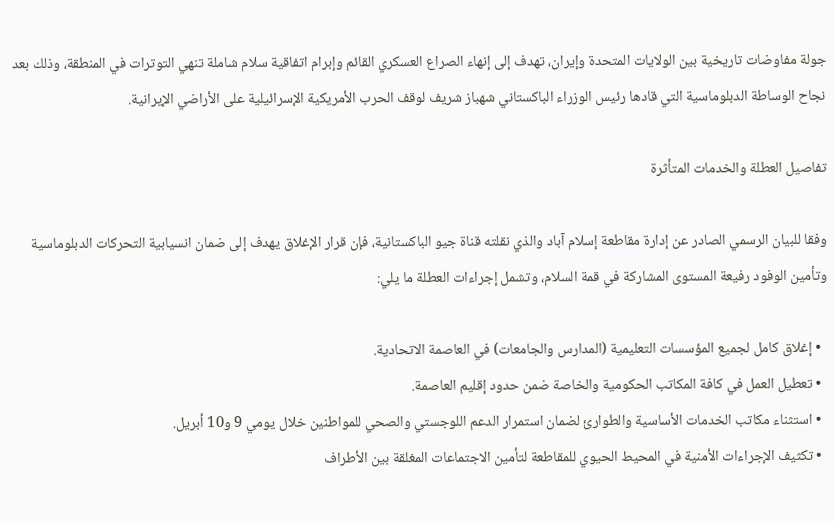جولة مفاوضات تاريخية بين الولايات المتحدة وإيران، تهدف إلى إنهاء الصراع العسكري القائم وإبرام اتفاقية سلام شاملة تنهي التوترات في المنطقة، وذلك بعد نجاح الوساطة الدبلوماسية التي قادها رئيس الوزراء الباكستاني شهباز شريف لوقف الحرب الأمريكية الإسرائيلية على الأراضي الإيرانية.

تفاصيل العطلة والخدمات المتأثرة

وفقا للبيان الرسمي الصادر عن إدارة مقاطعة إسلام آباد والذي نقلته قناة جيو الباكستانية، فإن قرار الإغلاق يهدف إلى ضمان انسيابية التحركات الدبلوماسية وتأمين الوفود رفيعة المستوى المشاركة في قمة السلام، وتشمل إجراءات العطلة ما يلي:

  • إغلاق كامل لجميع المؤسسات التعليمية (المدارس والجامعات) في العاصمة الاتحادية.
  • تعطيل العمل في كافة المكاتب الحكومية والخاصة ضمن حدود إقليم العاصمة.
  • استثناء مكاتب الخدمات الأساسية والطوارئ لضمان استمرار الدعم اللوجستي والصحي للمواطنين خلال يومي 9 و10 أبريل.
  • تكثيف الإجراءات الأمنية في المحيط الحيوي للمقاطعة لتأمين الاجتماعات المغلقة بين الأطراف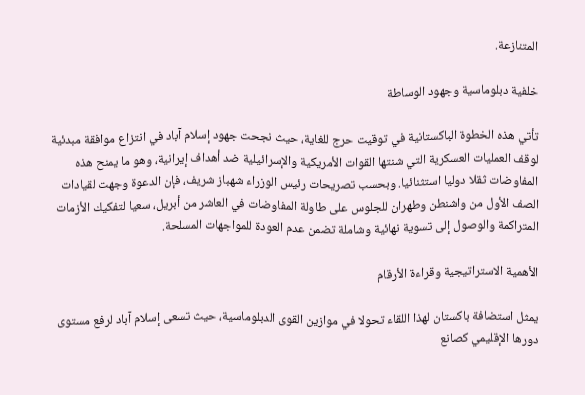المتنازعة.

خلفية دبلوماسية وجهود الوساطة

تأتي هذه الخطوة الباكستانية في توقيت حرج للغاية، حيث نجحت جهود إسلام آباد في انتزاع موافقة مبدئية لوقف العمليات العسكرية التي شنتها القوات الأمريكية والإسرائيلية ضد أهداف إيرانية، وهو ما يمنح هذه المفاوضات ثقلا دوليا استثنائيا. وبحسب تصريحات رئيس الوزراء شهباز شريف، فإن الدعوة وجهت لقيادات الصف الأول من واشنطن وطهران للجلوس على طاولة المفاوضات في العاشر من أبريل، سعيا لتفكيك الأزمات المتراكمة والوصول إلى تسوية نهائية وشاملة تضمن عدم العودة للمواجهات المسلحة.

الأهمية الاستراتيجية وقراءة الأرقام

يمثل استضافة باكستان لهذا اللقاء تحولا في موازين القوى الدبلوماسية، حيث تسعى إسلام آباد لرفع مستوى دورها الإقليمي كصانع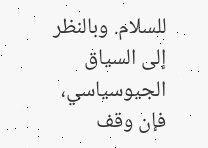للسلام. وبالنظر إلى السياق الجيوسياسي، فإن وقف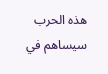هذه الحرب سيساهم في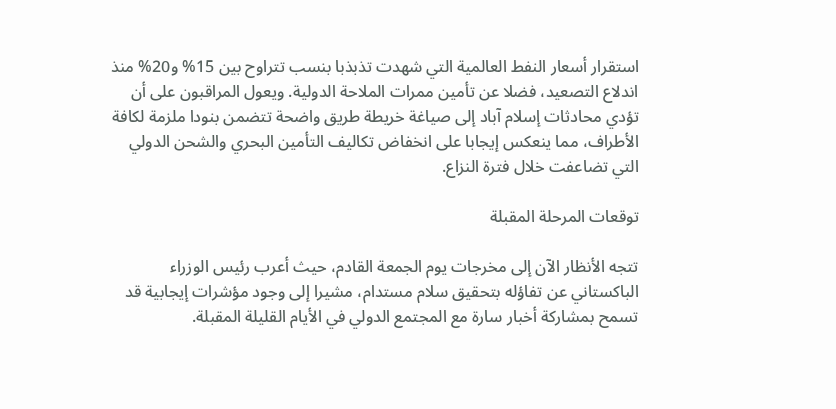استقرار أسعار النفط العالمية التي شهدت تذبذبا بنسب تتراوح بين 15% و20% منذ اندلاع التصعيد، فضلا عن تأمين ممرات الملاحة الدولية. ويعول المراقبون على أن تؤدي محادثات إسلام آباد إلى صياغة خريطة طريق واضحة تتضمن بنودا ملزمة لكافة الأطراف، مما ينعكس إيجابا على انخفاض تكاليف التأمين البحري والشحن الدولي التي تضاعفت خلال فترة النزاع.

توقعات المرحلة المقبلة

تتجه الأنظار الآن إلى مخرجات يوم الجمعة القادم، حيث أعرب رئيس الوزراء الباكستاني عن تفاؤله بتحقيق سلام مستدام، مشيرا إلى وجود مؤشرات إيجابية قد تسمح بمشاركة أخبار سارة مع المجتمع الدولي في الأيام القليلة المقبلة.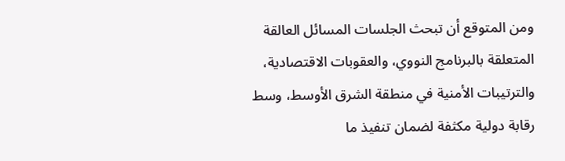ومن المتوقع أن تبحث الجلسات المسائل العالقة المتعلقة بالبرنامج النووي، والعقوبات الاقتصادية، والترتيبات الأمنية في منطقة الشرق الأوسط، وسط رقابة دولية مكثفة لضمان تنفيذ ما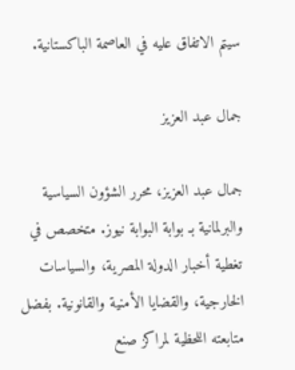سيتم الاتفاق عليه في العاصمة الباكستانية.

جمال عبد العزيز

جمال عبد العزيز، محرر الشؤون السياسية والبرلمانية بـ بوابة البوابة نيوز. متخصص في تغطية أخبار الدولة المصرية، والسياسات الخارجية، والقضايا الأمنية والقانونية. بفضل متابعته اللحظية لمراكز صنع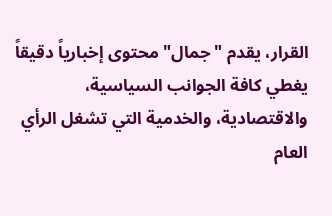القرار، يقدم "جمال" محتوى إخبارياً دقيقاً يغطي كافة الجوانب السياسية، والاقتصادية، والخدمية التي تشغل الرأي العام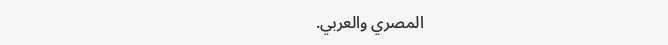المصري والعربي.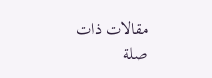مقالات ذات صلة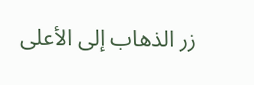زر الذهاب إلى الأعلى